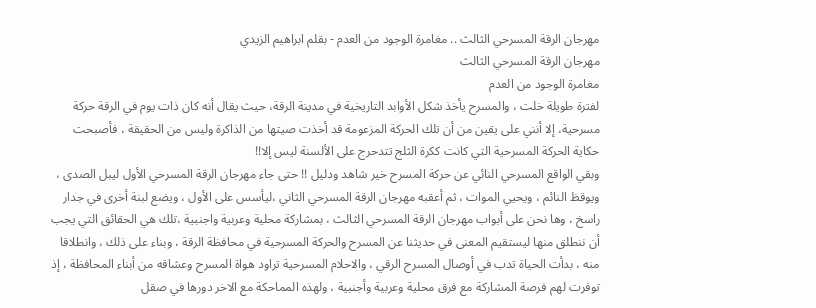مهرجان الرقة المسرحي الثالث .. مغامرة الوجود من العدم - بقلم ابراهيم الزيدي
مهرجان الرقة المسرحي الثالث
مغامرة الوجود من العدم
لفترة طويلة خلت ، والمسرح يأخذ شكل الأوابد التاريخية في مدينة الرقة، حيث يقال أنه كان ذات يوم في الرقة حركة مسرحية، إلا أنني على يقين من أن تلك الحركة المزعومة قد أخذت صيتها من الذاكرة وليس من الحقيقة ، فأصبحت حكاية الحركة المسرحية التي كانت ككرة الثلج تتدحرج على الألسنة ليس إلا!!
وبقي الواقع المسرحي النائي عن حركة المسرح خير شاهد ودليل !! حتى جاء مهرجان الرقة المسرحي الأول ليبل الصدى ، ويوقظ النائم ، ويحيي الموات ، ثم أعقبه مهرجان الرقة المسرحي الثاني ،ليأسس على الأول ، ويضع لبنة أخرى في جدار راسخ ، وها نحن على أبواب مهرجان الرقة المسرحي الثالث ، بمشاركة محلية وعربية واجنبية ،تلك هي الحقائق التي يجب أن ننطلق منها ليستقيم المعنى في حديثنا عن المسرح والحركة المسرحية في محافظة الرقة ، وبناء على ذلك ، وانطلاقا منه ، بدأت الحياة تدب في أوصال المسرح الرقي ، والاحلام المسرحية تراود هواة المسرح وعشاقه من أبناء المحافظة ، إذ توفرت لهم فرصة المشاركة مع فرق محلية وعربية وأجنبية ، ولهذه المماحكة مع الاخر دورها في صقل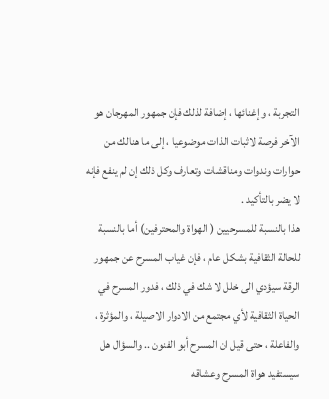التجربة ، وإغنائها ، إضافة لذلك فإن جمهور المهرجان هو الآخر فرصة لاثبات الذات موضوعيا ، إلى ما هنالك من حوارات وندوات ومناقشات وتعارف وكل ذلك إن لم ينفع فإنه لا يضر بالتأكيد .
هذا بالنسبة للمسرحيين ( الهواة والمحترفين) أما بالنسبة للحالة الثقافية بشكل عام ، فإن غياب المسرح عن جمهور الرقة سيؤدي الى خلل لا شك في ذلك ، فدور المسرح في الحياة الثقافية لأي مجتمع من الادوار الاصيلة ، والمؤثرة ، والفاعلة ، حتى قيل ان المسرح أبو الفنون .. والسؤال هل سيستفيد هواة المسرح وعشاقه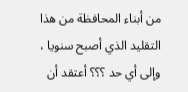من أبناء المحافظة من هذا التقليد الذي أصبح سنويا ، وإلى أي حد ؟؟؟ أعتقد أن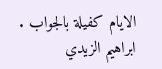الايام كفيلة بالجواب .
ابراهيم الزيدي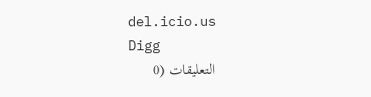del.icio.us
Digg
التعليقات (0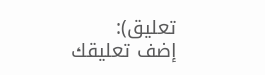تعليق):
إضف تعليقك